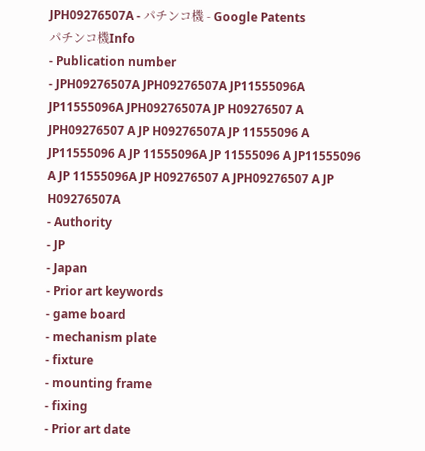JPH09276507A - パチンコ機 - Google Patents
パチンコ機Info
- Publication number
- JPH09276507A JPH09276507A JP11555096A JP11555096A JPH09276507A JP H09276507 A JPH09276507 A JP H09276507A JP 11555096 A JP11555096 A JP 11555096A JP 11555096 A JP11555096 A JP 11555096A JP H09276507 A JPH09276507 A JP H09276507A
- Authority
- JP
- Japan
- Prior art keywords
- game board
- mechanism plate
- fixture
- mounting frame
- fixing
- Prior art date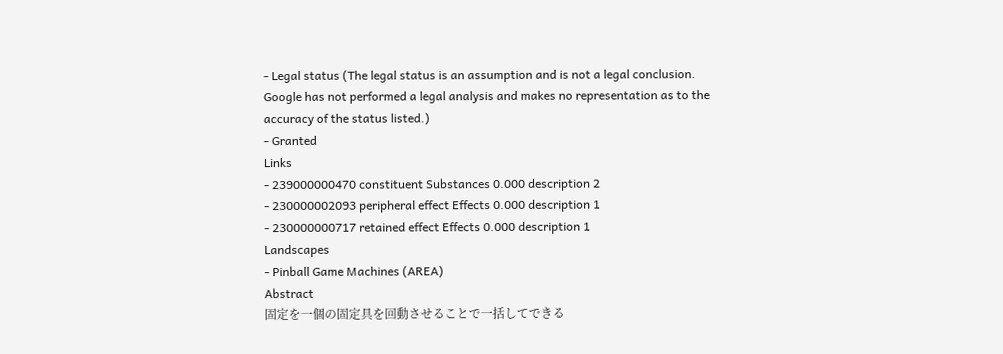- Legal status (The legal status is an assumption and is not a legal conclusion. Google has not performed a legal analysis and makes no representation as to the accuracy of the status listed.)
- Granted
Links
- 239000000470 constituent Substances 0.000 description 2
- 230000002093 peripheral effect Effects 0.000 description 1
- 230000000717 retained effect Effects 0.000 description 1
Landscapes
- Pinball Game Machines (AREA)
Abstract
固定を一個の固定具を回動させることで一括してできる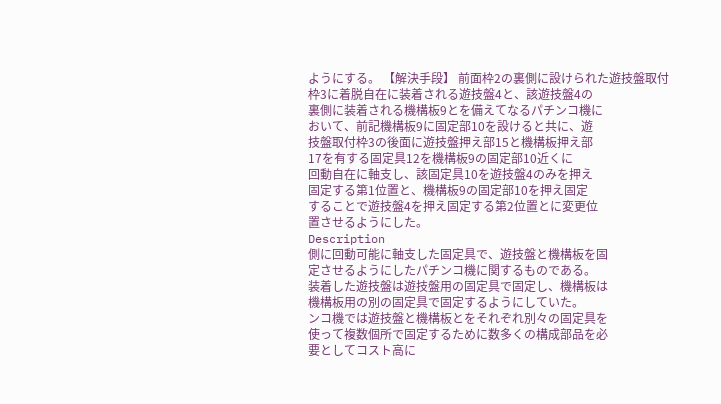ようにする。 【解決手段】 前面枠2の裏側に設けられた遊技盤取付
枠3に着脱自在に装着される遊技盤4と、該遊技盤4の
裏側に装着される機構板9とを備えてなるパチンコ機に
おいて、前記機構板9に固定部10を設けると共に、遊
技盤取付枠3の後面に遊技盤押え部15と機構板押え部
17を有する固定具12を機構板9の固定部10近くに
回動自在に軸支し、該固定具10を遊技盤4のみを押え
固定する第1位置と、機構板9の固定部10を押え固定
することで遊技盤4を押え固定する第2位置とに変更位
置させるようにした。
Description
側に回動可能に軸支した固定具で、遊技盤と機構板を固
定させるようにしたパチンコ機に関するものである。
装着した遊技盤は遊技盤用の固定具で固定し、機構板は
機構板用の別の固定具で固定するようにしていた。
ンコ機では遊技盤と機構板とをそれぞれ別々の固定具を
使って複数個所で固定するために数多くの構成部品を必
要としてコスト高に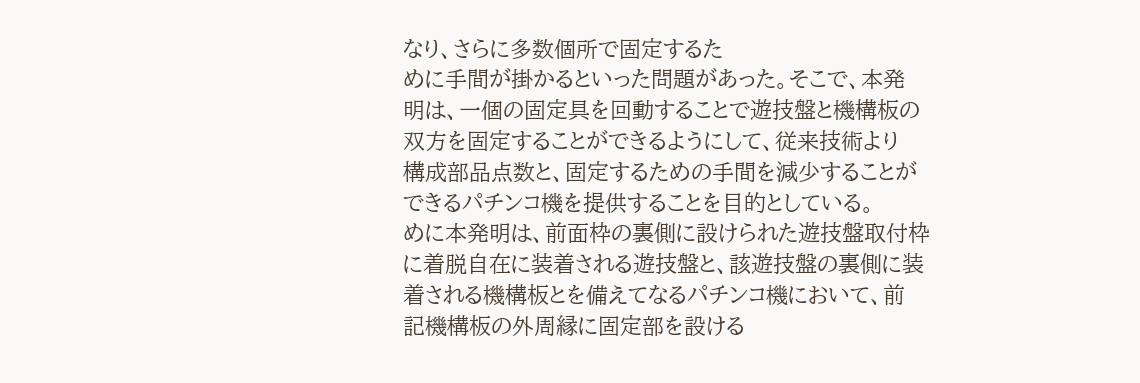なり、さらに多数個所で固定するた
めに手間が掛かるといった問題があった。そこで、本発
明は、一個の固定具を回動することで遊技盤と機構板の
双方を固定することができるようにして、従来技術より
構成部品点数と、固定するための手間を減少することが
できるパチンコ機を提供することを目的としている。
めに本発明は、前面枠の裏側に設けられた遊技盤取付枠
に着脱自在に装着される遊技盤と、該遊技盤の裏側に装
着される機構板とを備えてなるパチンコ機において、前
記機構板の外周縁に固定部を設ける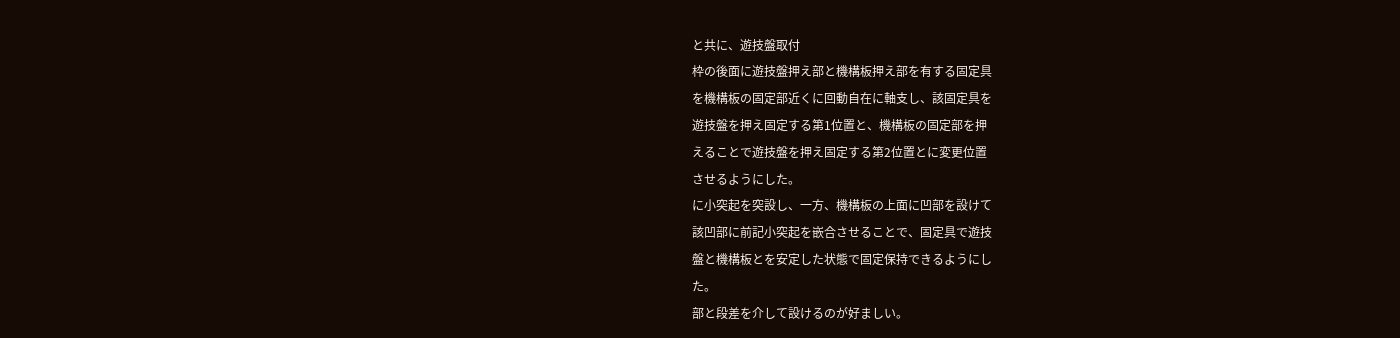と共に、遊技盤取付
枠の後面に遊技盤押え部と機構板押え部を有する固定具
を機構板の固定部近くに回動自在に軸支し、該固定具を
遊技盤を押え固定する第1位置と、機構板の固定部を押
えることで遊技盤を押え固定する第2位置とに変更位置
させるようにした。
に小突起を突設し、一方、機構板の上面に凹部を設けて
該凹部に前記小突起を嵌合させることで、固定具で遊技
盤と機構板とを安定した状態で固定保持できるようにし
た。
部と段差を介して設けるのが好ましい。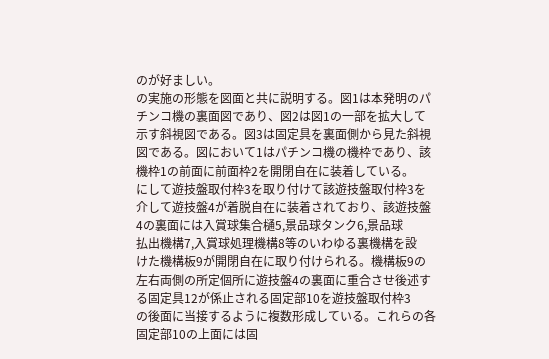のが好ましい。
の実施の形態を図面と共に説明する。図1は本発明のパ
チンコ機の裏面図であり、図2は図1の一部を拡大して
示す斜視図である。図3は固定具を裏面側から見た斜視
図である。図において1はパチンコ機の機枠であり、該
機枠1の前面に前面枠2を開閉自在に装着している。
にして遊技盤取付枠3を取り付けて該遊技盤取付枠3を
介して遊技盤4が着脱自在に装着されており、該遊技盤
4の裏面には入賞球集合樋5,景品球タンク6,景品球
払出機構7,入賞球処理機構8等のいわゆる裏機構を設
けた機構板9が開閉自在に取り付けられる。機構板9の
左右両側の所定個所に遊技盤4の裏面に重合させ後述す
る固定具12が係止される固定部10を遊技盤取付枠3
の後面に当接するように複数形成している。これらの各
固定部10の上面には固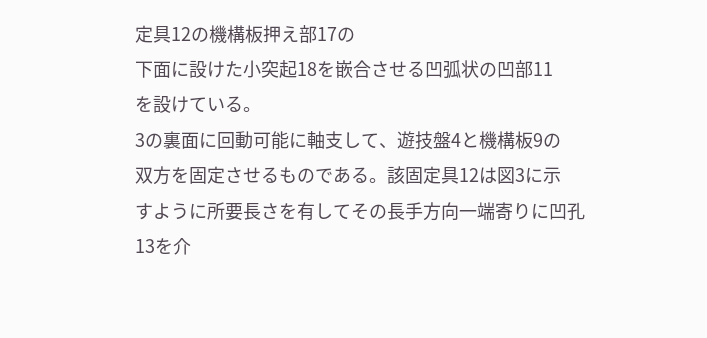定具12の機構板押え部17の
下面に設けた小突起18を嵌合させる凹弧状の凹部11
を設けている。
3の裏面に回動可能に軸支して、遊技盤4と機構板9の
双方を固定させるものである。該固定具12は図3に示
すように所要長さを有してその長手方向一端寄りに凹孔
13を介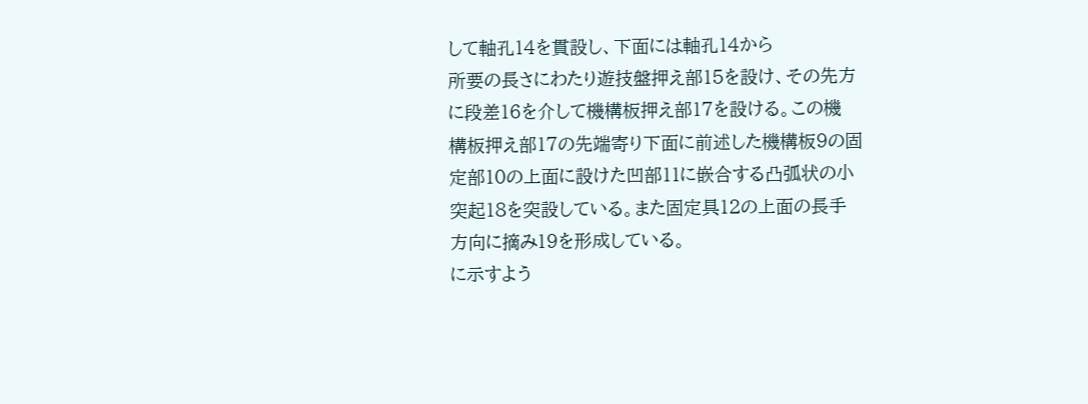して軸孔14を貫設し、下面には軸孔14から
所要の長さにわたり遊技盤押え部15を設け、その先方
に段差16を介して機構板押え部17を設ける。この機
構板押え部17の先端寄り下面に前述した機構板9の固
定部10の上面に設けた凹部11に嵌合する凸弧状の小
突起18を突設している。また固定具12の上面の長手
方向に摘み19を形成している。
に示すよう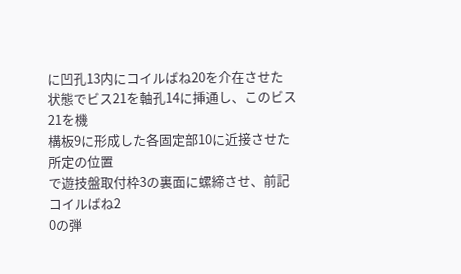に凹孔13内にコイルばね20を介在させた
状態でビス21を軸孔14に挿通し、このビス21を機
構板9に形成した各固定部10に近接させた所定の位置
で遊技盤取付枠3の裏面に螺締させ、前記コイルばね2
0の弾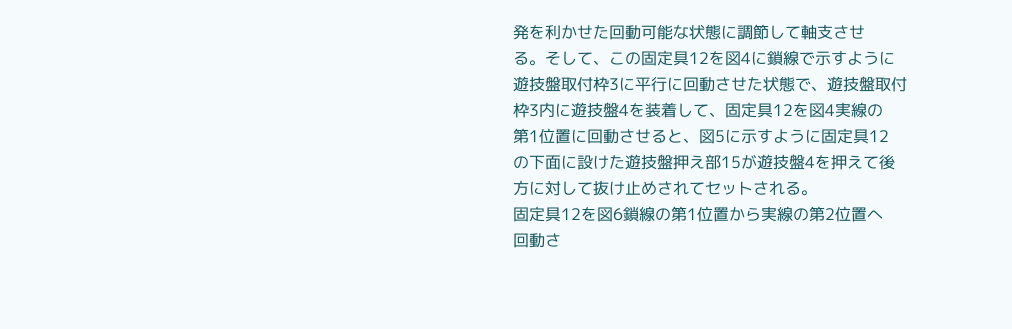発を利かせた回動可能な状態に調節して軸支させ
る。そして、この固定具12を図4に鎖線で示すように
遊技盤取付枠3に平行に回動させた状態で、遊技盤取付
枠3内に遊技盤4を装着して、固定具12を図4実線の
第1位置に回動させると、図5に示すように固定具12
の下面に設けた遊技盤押え部15が遊技盤4を押えて後
方に対して抜け止めされてセットされる。
固定具12を図6鎖線の第1位置から実線の第2位置へ
回動さ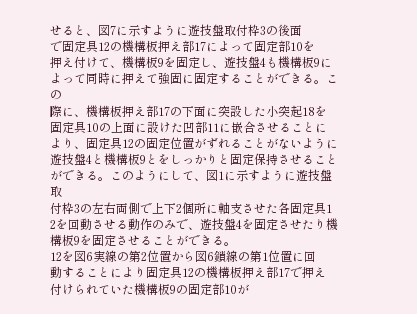せると、図7に示すように遊技盤取付枠3の後面
で固定具12の機構板押え部17によって固定部10を
押え付けて、機構板9を固定し、遊技盤4も機構板9に
よって同時に押えて強固に固定することができる。この
際に、機構板押え部17の下面に突設した小突起18を
固定具10の上面に設けた凹部11に嵌合させることに
より、固定具12の固定位置がずれることがないように
遊技盤4と機構板9とをしっかりと固定保持させること
ができる。このようにして、図1に示すように遊技盤取
付枠3の左右両側で上下2個所に軸支させた各固定具1
2を回動させる動作のみで、遊技盤4を固定させたり機
構板9を固定させることができる。
12を図6実線の第2位置から図6鎖線の第1位置に回
動することにより固定具12の機構板押え部17で押え
付けられていた機構板9の固定部10が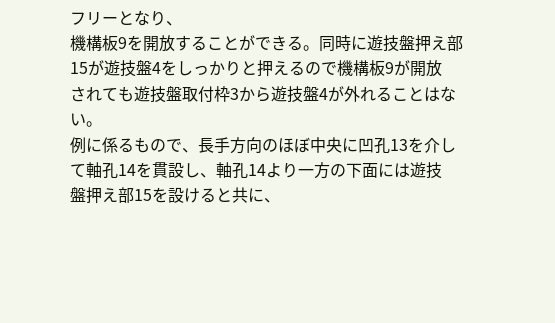フリーとなり、
機構板9を開放することができる。同時に遊技盤押え部
15が遊技盤4をしっかりと押えるので機構板9が開放
されても遊技盤取付枠3から遊技盤4が外れることはな
い。
例に係るもので、長手方向のほぼ中央に凹孔13を介し
て軸孔14を貫設し、軸孔14より一方の下面には遊技
盤押え部15を設けると共に、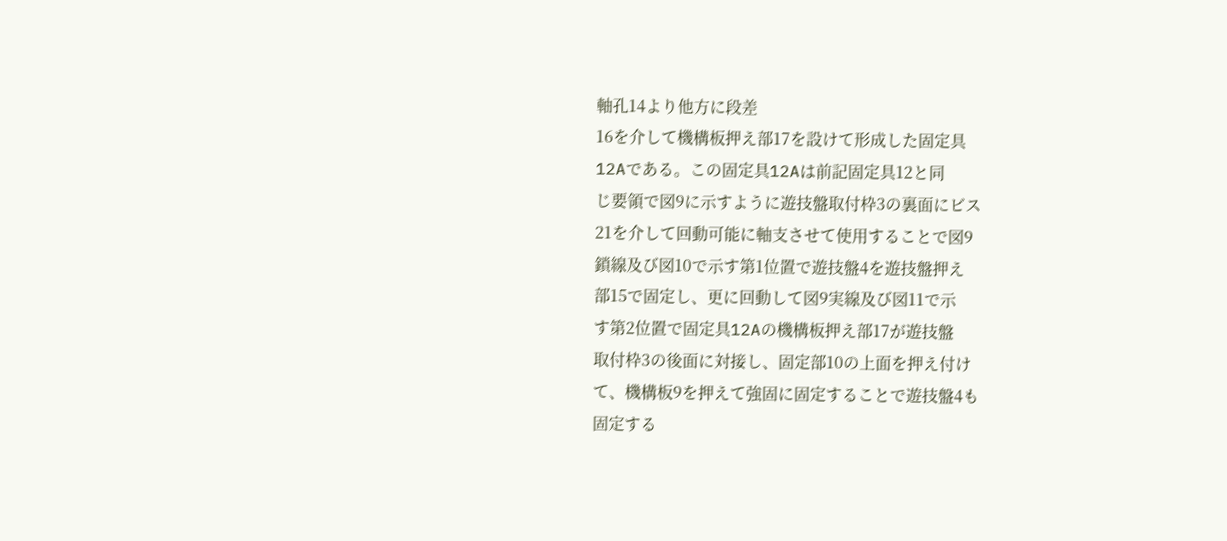軸孔14より他方に段差
16を介して機構板押え部17を設けて形成した固定具
12Aである。この固定具12Aは前記固定具12と同
じ要領で図9に示すように遊技盤取付枠3の裏面にビス
21を介して回動可能に軸支させて使用することで図9
鎖線及び図10で示す第1位置で遊技盤4を遊技盤押え
部15で固定し、更に回動して図9実線及び図11で示
す第2位置で固定具12Aの機構板押え部17が遊技盤
取付枠3の後面に対接し、固定部10の上面を押え付け
て、機構板9を押えて強固に固定することで遊技盤4も
固定する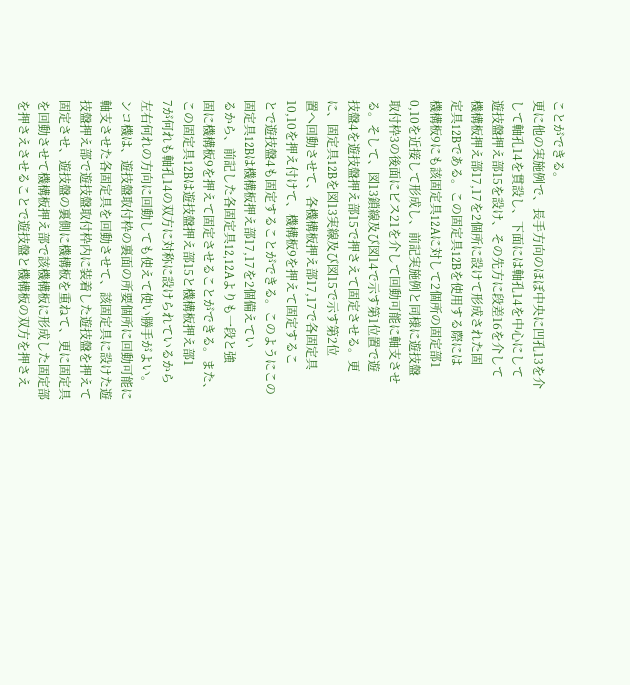ことができる。
更に他の実施例で、長手方向のほぼ中央に凹孔13を介
して軸孔14を貫設し、下面には軸孔14を中心にして
遊技盤押え部15を設け、その先方に段差16を介して
機構板押え部17,17を2個所に設けて形成された固
定具12Bである。この固定具12Bを使用する際には
機構板9にも該固定具12Aに対して2個所の固定部1
0,10を近接して形成し、前記実施例と同様に遊技盤
取付枠3の後面にビス21を介して回動可能に軸支させ
る。そして、図13鎖線及び図14で示す第1位置で遊
技盤4を遊技盤押え部15で押さえて固定させる。更
に、固定具12Bを図13実線及び図15で示す第2位
置へ回動させて、各機構板押え部17,17で各固定具
10,10を押え付けて、機構板9を押えて固定するこ
とで遊技盤4も固定することができる。このようにこの
固定具12Bは機構板押え部17,17を2個備えてい
るから、前記した各固定具12,12Aよりも一段と強
固に機構板9を押えて固定させることができる。また、
この固定具12Bは遊技盤押え部15と機構板押え部1
7が何れも軸孔14の双方に対称に設けられているから
左右何れの方向に回動しても使えて使い勝手がよい。
ンコ機は、遊技盤取付枠の裏面の所要個所に回動可能に
軸支させた各固定具を回動させて、該固定具に設けた遊
技盤押え部で遊技盤取付枠内に装着した遊技盤を押えて
固定させ、遊技盤の裏側に機構板を重ねて、更に固定具
を回動させて機構板押え部で該機構板に形成した固定部
を押さえさせることで遊技盤と機構板の双方を押さえ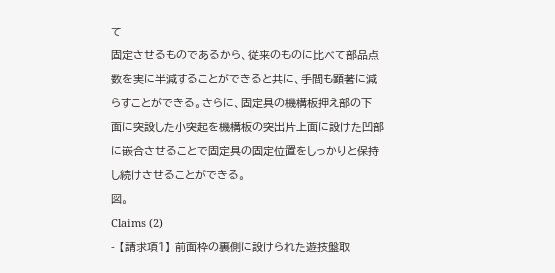て
固定させるものであるから、従来のものに比べて部品点
数を実に半減することができると共に、手間も顕著に減
らすことができる。さらに、固定具の機構板押え部の下
面に突設した小突起を機構板の突出片上面に設けた凹部
に嵌合させることで固定具の固定位置をしっかりと保持
し続けさせることができる。
図。
Claims (2)
- 【請求項1】 前面枠の裏側に設けられた遊技盤取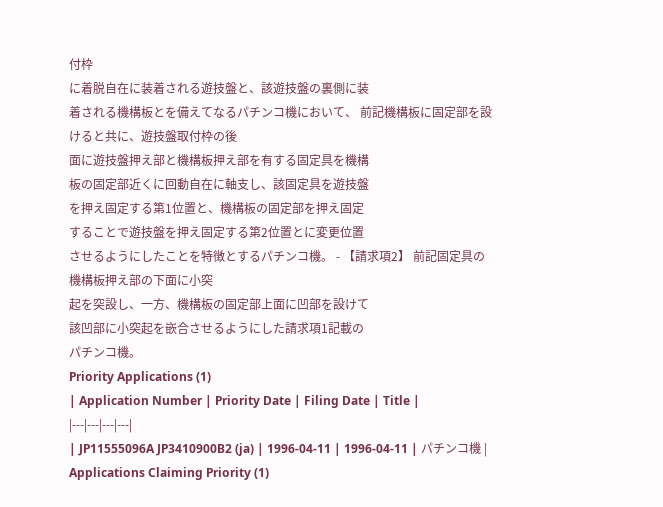付枠
に着脱自在に装着される遊技盤と、該遊技盤の裏側に装
着される機構板とを備えてなるパチンコ機において、 前記機構板に固定部を設けると共に、遊技盤取付枠の後
面に遊技盤押え部と機構板押え部を有する固定具を機構
板の固定部近くに回動自在に軸支し、該固定具を遊技盤
を押え固定する第1位置と、機構板の固定部を押え固定
することで遊技盤を押え固定する第2位置とに変更位置
させるようにしたことを特徴とするパチンコ機。 - 【請求項2】 前記固定具の機構板押え部の下面に小突
起を突設し、一方、機構板の固定部上面に凹部を設けて
該凹部に小突起を嵌合させるようにした請求項1記載の
パチンコ機。
Priority Applications (1)
| Application Number | Priority Date | Filing Date | Title |
|---|---|---|---|
| JP11555096A JP3410900B2 (ja) | 1996-04-11 | 1996-04-11 | パチンコ機 |
Applications Claiming Priority (1)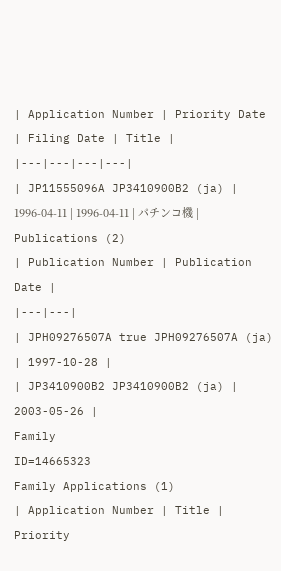| Application Number | Priority Date | Filing Date | Title |
|---|---|---|---|
| JP11555096A JP3410900B2 (ja) | 1996-04-11 | 1996-04-11 | パチンコ機 |
Publications (2)
| Publication Number | Publication Date |
|---|---|
| JPH09276507A true JPH09276507A (ja) | 1997-10-28 |
| JP3410900B2 JP3410900B2 (ja) | 2003-05-26 |
Family
ID=14665323
Family Applications (1)
| Application Number | Title | Priority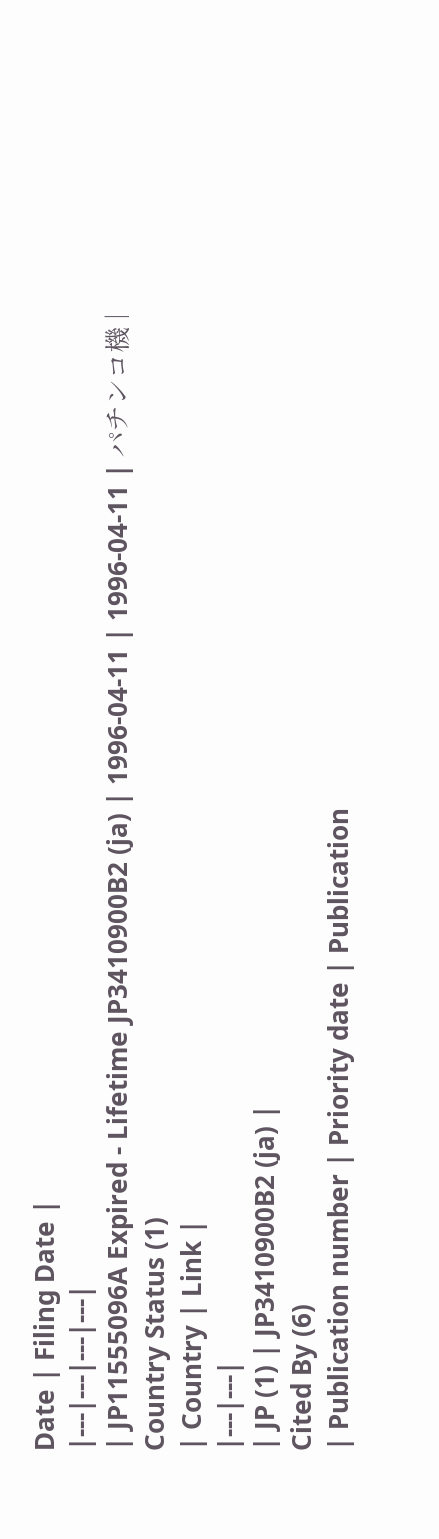Date | Filing Date |
|---|---|---|---|
| JP11555096A Expired - Lifetime JP3410900B2 (ja) | 1996-04-11 | 1996-04-11 | パチンコ機 |
Country Status (1)
| Country | Link |
|---|---|
| JP (1) | JP3410900B2 (ja) |
Cited By (6)
| Publication number | Priority date | Publication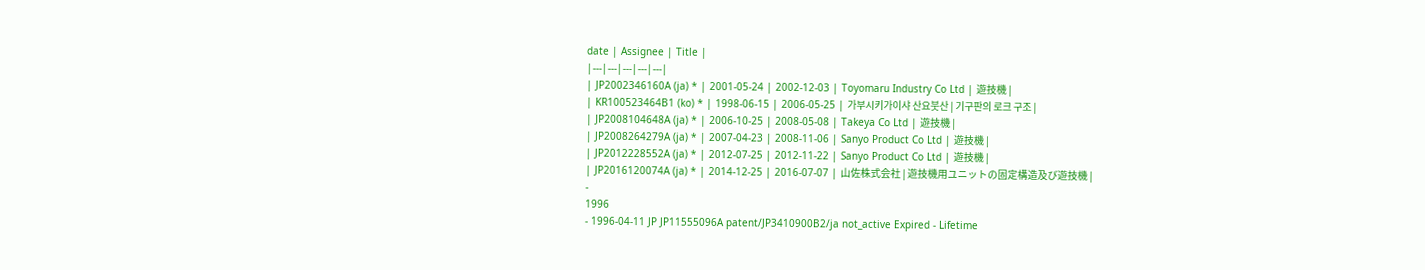date | Assignee | Title |
|---|---|---|---|---|
| JP2002346160A (ja) * | 2001-05-24 | 2002-12-03 | Toyomaru Industry Co Ltd | 遊技機 |
| KR100523464B1 (ko) * | 1998-06-15 | 2006-05-25 | 가부시키가이샤 산요붓산 | 기구판의 로크 구조 |
| JP2008104648A (ja) * | 2006-10-25 | 2008-05-08 | Takeya Co Ltd | 遊技機 |
| JP2008264279A (ja) * | 2007-04-23 | 2008-11-06 | Sanyo Product Co Ltd | 遊技機 |
| JP2012228552A (ja) * | 2012-07-25 | 2012-11-22 | Sanyo Product Co Ltd | 遊技機 |
| JP2016120074A (ja) * | 2014-12-25 | 2016-07-07 | 山佐株式会社 | 遊技機用ユニットの固定構造及び遊技機 |
-
1996
- 1996-04-11 JP JP11555096A patent/JP3410900B2/ja not_active Expired - Lifetime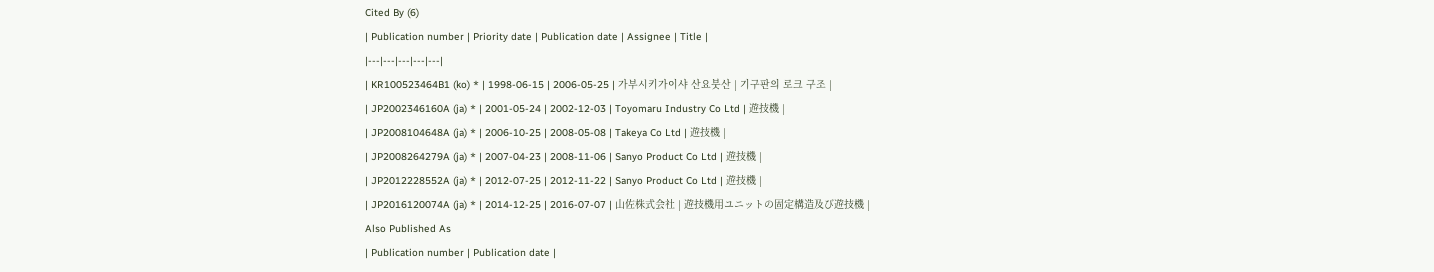Cited By (6)
| Publication number | Priority date | Publication date | Assignee | Title |
|---|---|---|---|---|
| KR100523464B1 (ko) * | 1998-06-15 | 2006-05-25 | 가부시키가이샤 산요붓산 | 기구판의 로크 구조 |
| JP2002346160A (ja) * | 2001-05-24 | 2002-12-03 | Toyomaru Industry Co Ltd | 遊技機 |
| JP2008104648A (ja) * | 2006-10-25 | 2008-05-08 | Takeya Co Ltd | 遊技機 |
| JP2008264279A (ja) * | 2007-04-23 | 2008-11-06 | Sanyo Product Co Ltd | 遊技機 |
| JP2012228552A (ja) * | 2012-07-25 | 2012-11-22 | Sanyo Product Co Ltd | 遊技機 |
| JP2016120074A (ja) * | 2014-12-25 | 2016-07-07 | 山佐株式会社 | 遊技機用ユニットの固定構造及び遊技機 |
Also Published As
| Publication number | Publication date |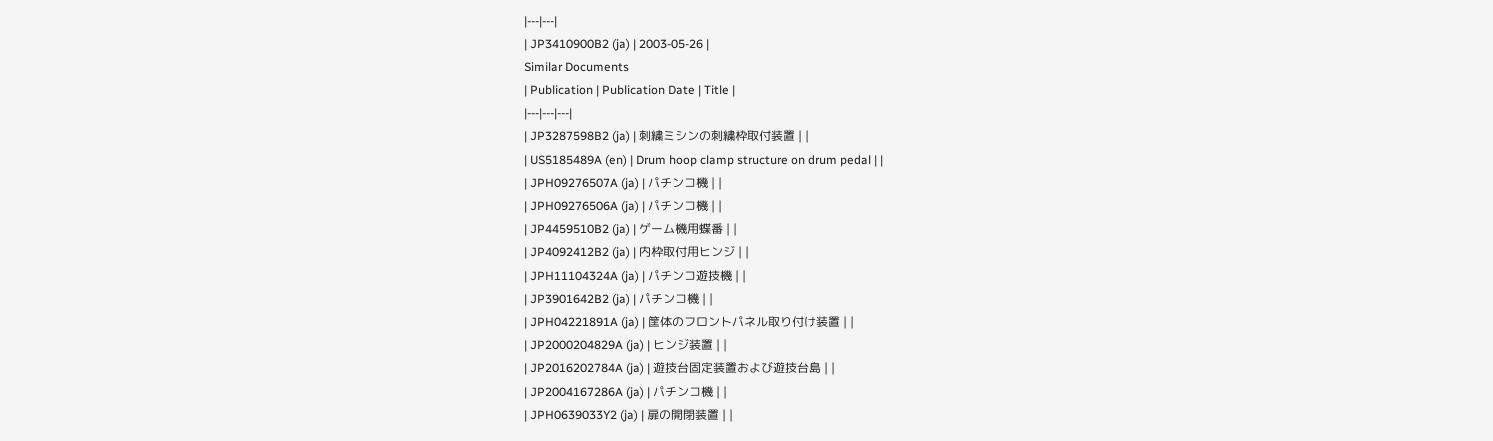|---|---|
| JP3410900B2 (ja) | 2003-05-26 |
Similar Documents
| Publication | Publication Date | Title |
|---|---|---|
| JP3287598B2 (ja) | 刺繍ミシンの刺繍枠取付装置 | |
| US5185489A (en) | Drum hoop clamp structure on drum pedal | |
| JPH09276507A (ja) | パチンコ機 | |
| JPH09276506A (ja) | パチンコ機 | |
| JP4459510B2 (ja) | ゲーム機用蝶番 | |
| JP4092412B2 (ja) | 内枠取付用ヒンジ | |
| JPH11104324A (ja) | パチンコ遊技機 | |
| JP3901642B2 (ja) | パチンコ機 | |
| JPH04221891A (ja) | 筐体のフロントパネル取り付け装置 | |
| JP2000204829A (ja) | ヒンジ装置 | |
| JP2016202784A (ja) | 遊技台固定装置および遊技台島 | |
| JP2004167286A (ja) | パチンコ機 | |
| JPH0639033Y2 (ja) | 扉の開閉装置 | |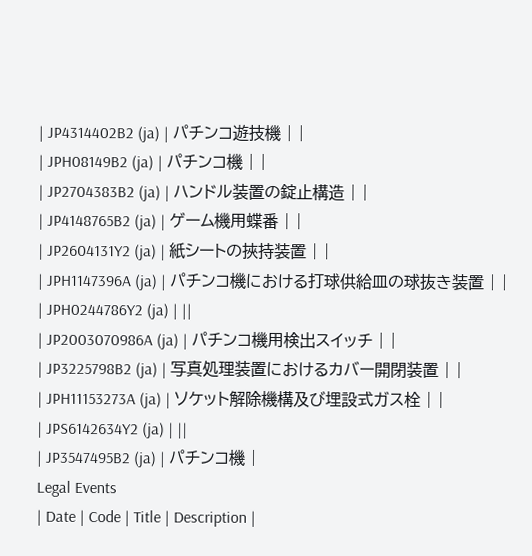| JP4314402B2 (ja) | パチンコ遊技機 | |
| JPH08149B2 (ja) | パチンコ機 | |
| JP2704383B2 (ja) | ハンドル装置の錠止構造 | |
| JP4148765B2 (ja) | ゲーム機用蝶番 | |
| JP2604131Y2 (ja) | 紙シートの挾持装置 | |
| JPH1147396A (ja) | パチンコ機における打球供給皿の球抜き装置 | |
| JPH0244786Y2 (ja) | ||
| JP2003070986A (ja) | パチンコ機用検出スイッチ | |
| JP3225798B2 (ja) | 写真処理装置におけるカバー開閉装置 | |
| JPH11153273A (ja) | ソケット解除機構及び埋設式ガス栓 | |
| JPS6142634Y2 (ja) | ||
| JP3547495B2 (ja) | パチンコ機 |
Legal Events
| Date | Code | Title | Description |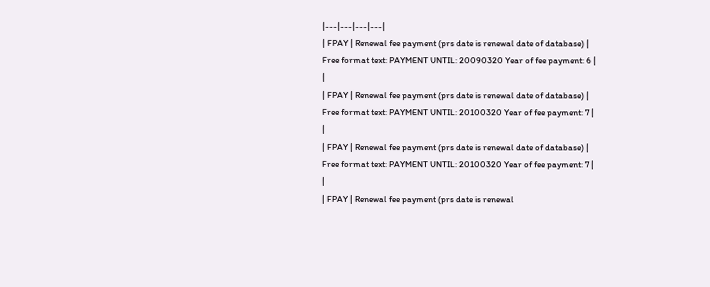|---|---|---|---|
| FPAY | Renewal fee payment (prs date is renewal date of database) |
Free format text: PAYMENT UNTIL: 20090320 Year of fee payment: 6 |
|
| FPAY | Renewal fee payment (prs date is renewal date of database) |
Free format text: PAYMENT UNTIL: 20100320 Year of fee payment: 7 |
|
| FPAY | Renewal fee payment (prs date is renewal date of database) |
Free format text: PAYMENT UNTIL: 20100320 Year of fee payment: 7 |
|
| FPAY | Renewal fee payment (prs date is renewal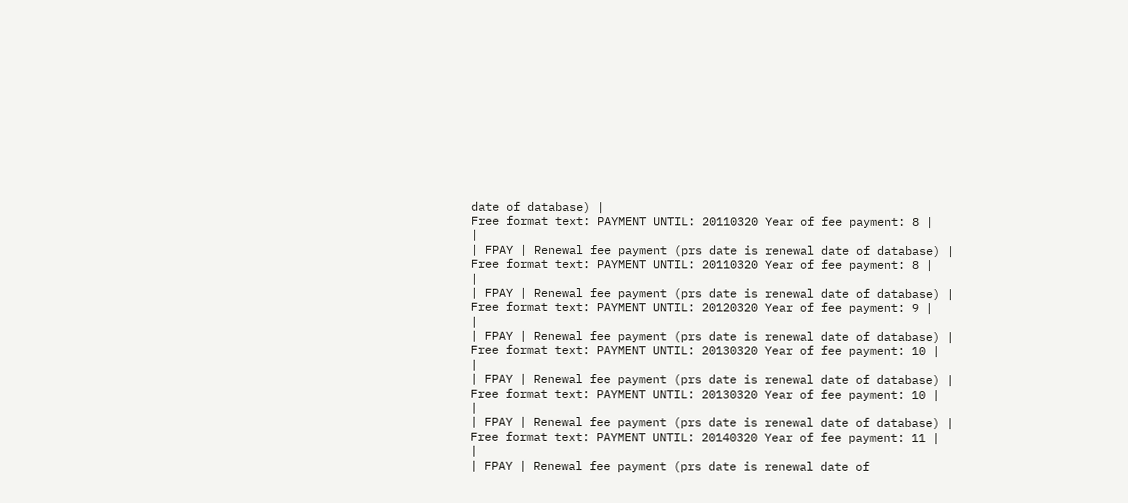date of database) |
Free format text: PAYMENT UNTIL: 20110320 Year of fee payment: 8 |
|
| FPAY | Renewal fee payment (prs date is renewal date of database) |
Free format text: PAYMENT UNTIL: 20110320 Year of fee payment: 8 |
|
| FPAY | Renewal fee payment (prs date is renewal date of database) |
Free format text: PAYMENT UNTIL: 20120320 Year of fee payment: 9 |
|
| FPAY | Renewal fee payment (prs date is renewal date of database) |
Free format text: PAYMENT UNTIL: 20130320 Year of fee payment: 10 |
|
| FPAY | Renewal fee payment (prs date is renewal date of database) |
Free format text: PAYMENT UNTIL: 20130320 Year of fee payment: 10 |
|
| FPAY | Renewal fee payment (prs date is renewal date of database) |
Free format text: PAYMENT UNTIL: 20140320 Year of fee payment: 11 |
|
| FPAY | Renewal fee payment (prs date is renewal date of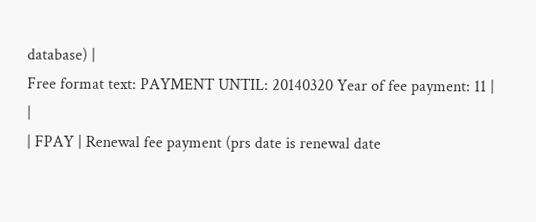database) |
Free format text: PAYMENT UNTIL: 20140320 Year of fee payment: 11 |
|
| FPAY | Renewal fee payment (prs date is renewal date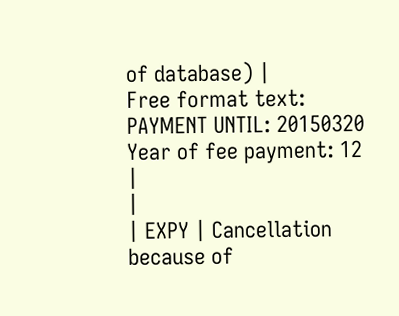of database) |
Free format text: PAYMENT UNTIL: 20150320 Year of fee payment: 12 |
|
| EXPY | Cancellation because of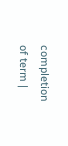completion of term |